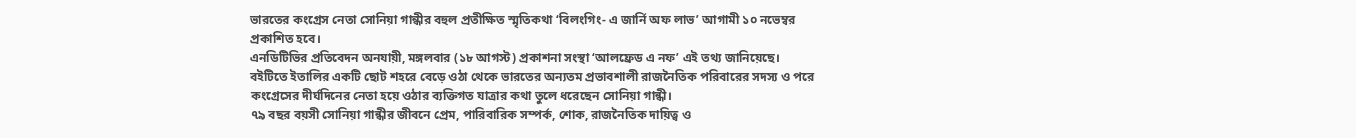ভারতের কংগ্রেস নেতা সোনিয়া গান্ধীর বহুল প্রতীক্ষিত স্মৃতিকথা ‘বিলংগিং- এ জার্নি অফ লাভ’ আগামী ১০ নভেম্বর প্রকাশিত হবে।
এনডিটিভির প্রতিবেদন অনযায়ী, মঙ্গলবার (১৮ আগস্ট) প্রকাশনা সংস্থা ‘আলফ্রেড এ নফ’ এই তথ্য জানিয়েছে।
বইটিতে ইতালির একটি ছোট শহরে বেড়ে ওঠা থেকে ভারতের অন্যতম প্রভাবশালী রাজনৈতিক পরিবারের সদস্য ও পরে কংগ্রেসের দীর্ঘদিনের নেতা হয়ে ওঠার ব্যক্তিগত যাত্রার কথা তুলে ধরেছেন সোনিয়া গান্ধী।
৭৯ বছর বয়সী সোনিয়া গান্ধীর জীবনে প্রেম, পারিবারিক সম্পর্ক, শোক, রাজনৈতিক দায়িত্ব ও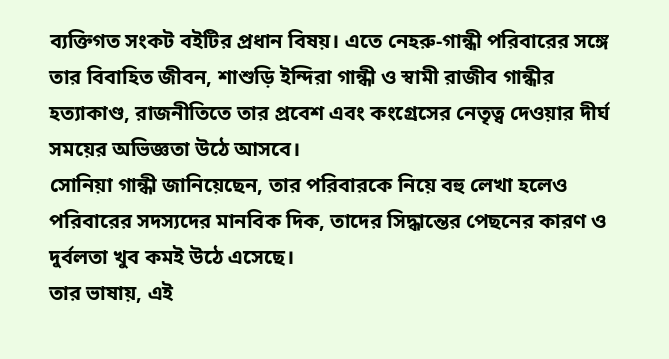ব্যক্তিগত সংকট বইটির প্রধান বিষয়। এতে নেহরু-গান্ধী পরিবারের সঙ্গে তার বিবাহিত জীবন, শাশুড়ি ইন্দিরা গান্ধী ও স্বামী রাজীব গান্ধীর হত্যাকাণ্ড, রাজনীতিতে তার প্রবেশ এবং কংগ্রেসের নেতৃত্ব দেওয়ার দীর্ঘ সময়ের অভিজ্ঞতা উঠে আসবে।
সোনিয়া গান্ধী জানিয়েছেন, তার পরিবারকে নিয়ে বহু লেখা হলেও পরিবারের সদস্যদের মানবিক দিক, তাদের সিদ্ধান্তের পেছনের কারণ ও দুর্বলতা খুব কমই উঠে এসেছে।
তার ভাষায়, এই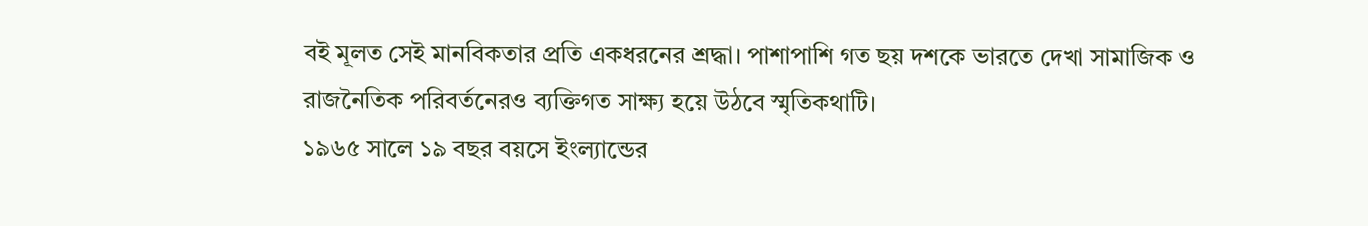বই মূলত সেই মানবিকতার প্রতি একধরনের শ্রদ্ধা। পাশাপাশি গত ছয় দশকে ভারতে দেখা সামাজিক ও রাজনৈতিক পরিবর্তনেরও ব্যক্তিগত সাক্ষ্য হয়ে উঠবে স্মৃতিকথাটি।
১৯৬৫ সালে ১৯ বছর বয়সে ইংল্যান্ডের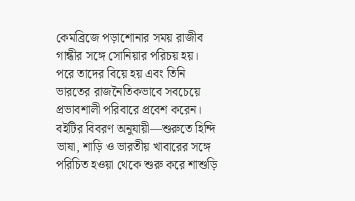কেমব্রিজে পড়াশোনার সময় রাজীব গান্ধীর সঙ্গে সোনিয়ার পরিচয় হয়। পরে তাদের বিয়ে হয় এবং তিনি ভারতের রাজনৈতিকভাবে সবচেয়ে প্রভাবশালী পরিবারে প্রবেশ করেন।
বইটির বিবরণ অনুযায়ী—শুরুতে হিন্দি ভাষা, শাড়ি ও ভারতীয় খাবারের সঙ্গে পরিচিত হওয়া থেকে শুরু করে শাশুড়ি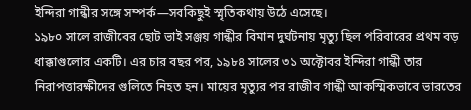ইন্দিরা গান্ধীর সঙ্গে সম্পর্ক—সবকিছুই স্মৃতিকথায় উঠে এসেছে।
১৯৮০ সালে রাজীবের ছোট ভাই সঞ্জয় গান্ধীর বিমান দুর্ঘটনায় মৃত্যু ছিল পরিবারের প্রথম বড় ধাক্কাগুলোর একটি। এর চার বছর পর, ১৯৮৪ সালের ৩১ অক্টোবর ইন্দিরা গান্ধী তার নিরাপত্তারক্ষীদের গুলিতে নিহত হন। মায়ের মৃত্যুর পর রাজীব গান্ধী আকস্মিকভাবে ভারতের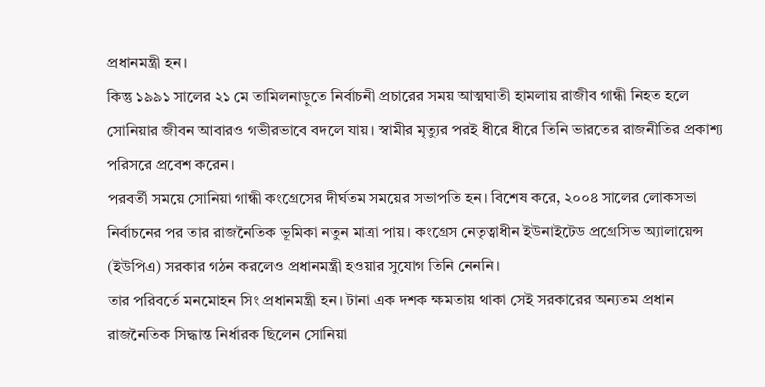প্রধানমন্ত্রী হন।
কিন্তু ১৯৯১ সালের ২১ মে তামিলনাড়ুতে নির্বাচনী প্রচারের সময় আত্মঘাতী হামলায় রাজীব গান্ধী নিহত হলে সোনিয়ার জীবন আবারও গভীরভাবে বদলে যায়। স্বামীর মৃত্যুর পরই ধীরে ধীরে তিনি ভারতের রাজনীতির প্রকাশ্য পরিসরে প্রবেশ করেন।
পরবর্তী সময়ে সোনিয়া গান্ধী কংগ্রেসের দীর্ঘতম সময়ের সভাপতি হন। বিশেষ করে, ২০০৪ সালের লোকসভা নির্বাচনের পর তার রাজনৈতিক ভূমিকা নতুন মাত্রা পায়। কংগ্রেস নেতৃত্বাধীন ইউনাইটেড প্রগ্রেসিভ অ্যালায়েন্স (ইউপিএ) সরকার গঠন করলেও প্রধানমন্ত্রী হওয়ার সুযোগ তিনি নেননি।
তার পরিবর্তে মনমোহন সিং প্রধানমন্ত্রী হন। টানা এক দশক ক্ষমতায় থাকা সেই সরকারের অন্যতম প্রধান রাজনৈতিক সিদ্ধান্ত নির্ধারক ছিলেন সোনিয়া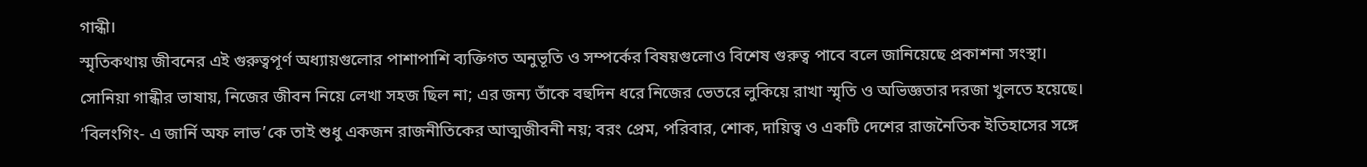গান্ধী।
স্মৃতিকথায় জীবনের এই গুরুত্বপূর্ণ অধ্যায়গুলোর পাশাপাশি ব্যক্তিগত অনুভূতি ও সম্পর্কের বিষয়গুলোও বিশেষ গুরুত্ব পাবে বলে জানিয়েছে প্রকাশনা সংস্থা। সোনিয়া গান্ধীর ভাষায়, নিজের জীবন নিয়ে লেখা সহজ ছিল না; এর জন্য তাঁকে বহুদিন ধরে নিজের ভেতরে লুকিয়ে রাখা স্মৃতি ও অভিজ্ঞতার দরজা খুলতে হয়েছে।
‘বিলংগিং- এ জার্নি অফ লাভ’কে তাই শুধু একজন রাজনীতিকের আত্মজীবনী নয়; বরং প্রেম, পরিবার, শোক, দায়িত্ব ও একটি দেশের রাজনৈতিক ইতিহাসের সঙ্গে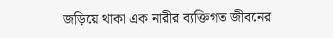জড়িয়ে থাকা এক নারীর ব্যক্তিগত জীবনের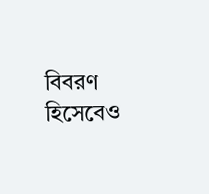বিবরণ হিসেবেও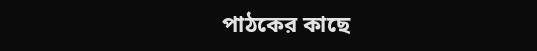পাঠকের কাছে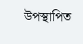উপস্থাপিত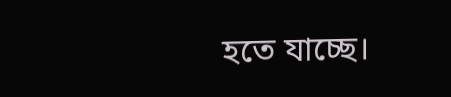হতে যাচ্ছে।